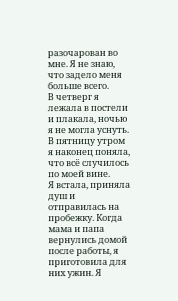разочарован во мне. Я не знаю, что задело меня больше всего.
В четверг я лежала в постели и плакала, ночью я не могла уснуть. В пятницу утром я наконец поняла, что всё случилось по моей вине.
Я встала, приняла душ и отправилась на пробежку. Когда мама и папа вернулись домой после работы, я приготовила для них ужин. Я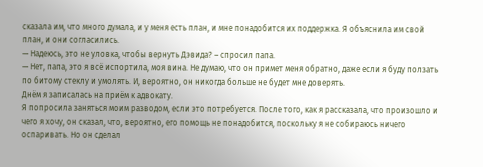сказала им, что много думала, и у меня есть план, и мне понадобится их поддержка. Я объяснила им свой план, и они согласились.
— Надеюсь, это не уловка, чтобы вернуть Дэвида? – спросил папа.
— Нет, папа, это я всё испортила, моя вина. Не думаю, что он примет меня обратно, даже если я буду ползать по битому стеклу и умолять. И, вероятно, он никогда больше не будет мне доверять.
Днём я записалась на приём к адвокату.
Я попросила заняться моим разводом, если это потребуется. После того, как я рассказала, что произошло и чего я хочу, он сказал, что, вероятно, его помощь не понадобится, поскольку я не собираюсь ничего оспаривать. Но он сделал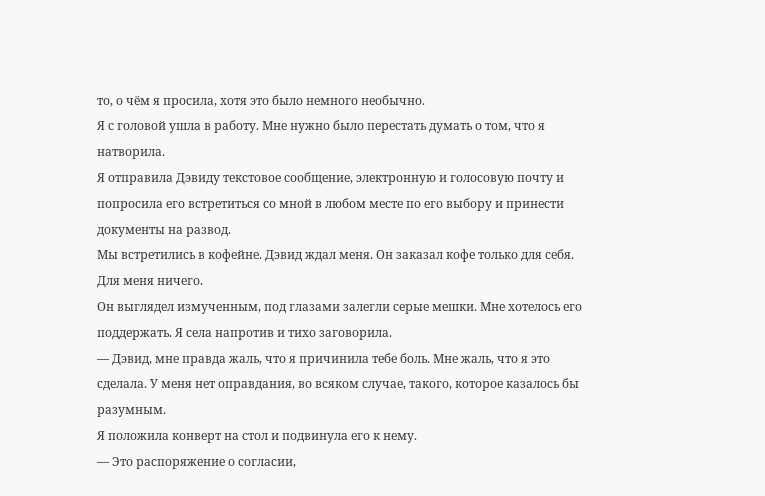то, о чём я просила, хотя это было немного необычно.
Я с головой ушла в работу. Мне нужно было перестать думать о том, что я натворила.
Я отправила Дэвиду текстовое сообщение, электронную и голосовую почту и попросила его встретиться со мной в любом месте по его выбору и принести документы на развод.
Мы встретились в кофейне. Дэвид ждал меня. Он заказал кофе только для себя. Для меня ничего.
Он выглядел измученным, под глазами залегли серые мешки. Мне хотелось его поддержать. Я села напротив и тихо заговорила.
— Дэвид, мне правда жаль, что я причинила тебе боль. Мне жаль, что я это сделала. У меня нет оправдания, во всяком случае, такого, которое казалось бы разумным.
Я положила конверт на стол и подвинула его к нему.
— Это распоряжение о согласии,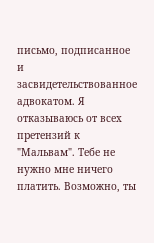письмо, подписанное и засвидетельствованное адвокатом. Я отказываюсь от всех претензий к "Мальвам". Тебе не нужно мне ничего платить. Возможно, ты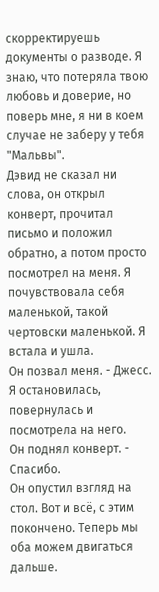скорректируешь документы о разводе. Я знаю, что потеряла твою любовь и доверие, но поверь мне, я ни в коем случае не заберу у тебя "Мальвы".
Дэвид не сказал ни слова, он открыл конверт, прочитал письмо и положил обратно, а потом просто посмотрел на меня. Я почувствовала себя маленькой, такой чертовски маленькой. Я встала и ушла.
Он позвал меня. - Джесс.
Я остановилась, повернулась и посмотрела на него.
Он поднял конверт. - Спасибо.
Он опустил взгляд на стол. Вот и всё, с этим покончено. Теперь мы оба можем двигаться дальше.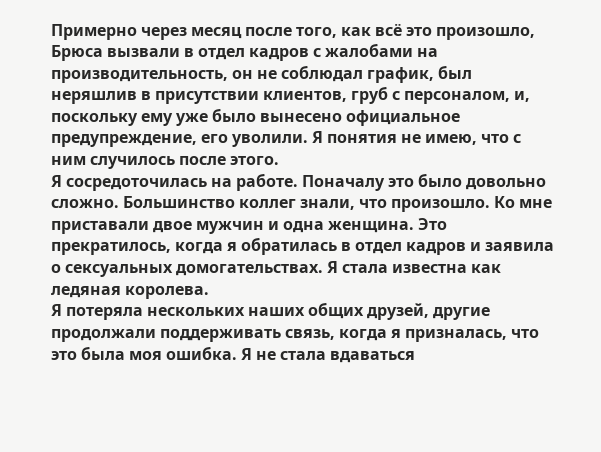Примерно через месяц после того, как всё это произошло, Брюса вызвали в отдел кадров с жалобами на производительность, он не соблюдал график, был неряшлив в присутствии клиентов, груб с персоналом, и, поскольку ему уже было вынесено официальное предупреждение, его уволили. Я понятия не имею, что с ним случилось после этого.
Я сосредоточилась на работе. Поначалу это было довольно сложно. Большинство коллег знали, что произошло. Ко мне приставали двое мужчин и одна женщина. Это прекратилось, когда я обратилась в отдел кадров и заявила о сексуальных домогательствах. Я стала известна как ледяная королева.
Я потеряла нескольких наших общих друзей, другие продолжали поддерживать связь, когда я призналась, что это была моя ошибка. Я не стала вдаваться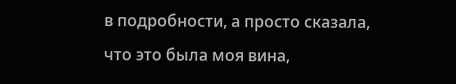в подробности, а просто сказала, что это была моя вина,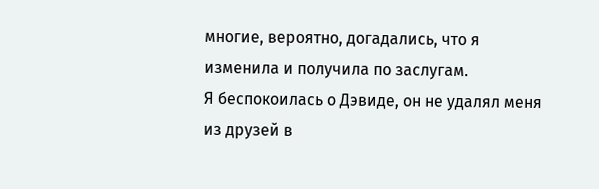многие, вероятно, догадались, что я изменила и получила по заслугам.
Я беспокоилась о Дэвиде, он не удалял меня из друзей в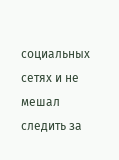социальных сетях и не мешал следить за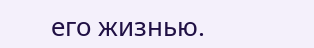его жизнью.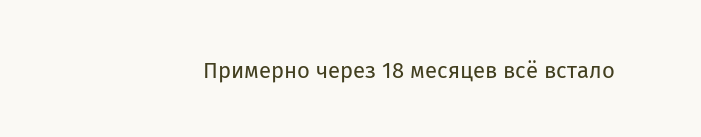Примерно через 18 месяцев всё встало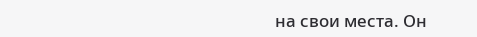на свои места. Он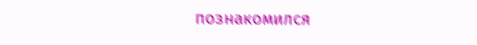познакомился